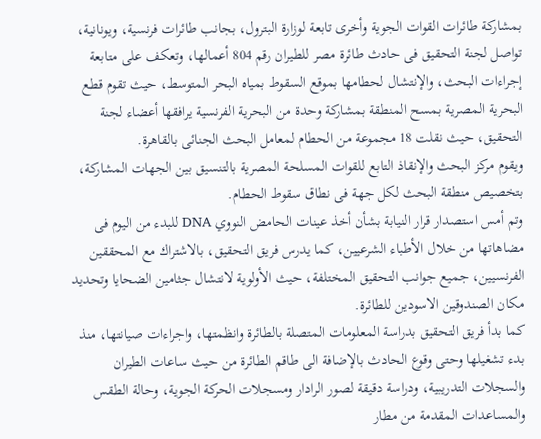بمشاركة طائرات القوات الجوية وأخرى تابعة لوزارة البترول، بجانب طائرات فرنسية، ويونانية، تواصل لجنة التحقيق فى حادث طائرة مصر للطيران رقم 804 أعمالها، وتعكف على متابعة إجراءات البحث، والإنتشال لحطامها بموقع السقوط بمياه البحر المتوسط، حيث تقوم قطع البحرية المصرية بمسح المنطقة بمشاركة وحدة من البحرية الفرنسية يرافقها أعضاء لجنة التحقيق، حيث نقلت 18 مجموعة من الحطام لمعامل البحث الجنائى بالقاهرة.
ويقوم مركز البحث والإنقاذ التابع للقوات المسلحة المصرية بالتنسيق بين الجهات المشاركة، بتخصيص منطقة البحث لكل جهة فى نطاق سقوط الحطام.
وتم أمس استصدار قرار النيابة بشأن أخذ عينات الحامض النووي DNA للبدء من اليوم فى مضاهاتها من خلال الأطباء الشرعيين، كما يدرس فريق التحقيق، بالاشتراك مع المحققين الفرنسيين، جميع جوانب التحقيق المختلفة، حيث الأولوية لانتشال جثامين الضحايا وتحديد مكان الصندوقين الاسودين للطائرة.
كما بدأ فريق التحقيق بدراسة المعلومات المتصلة بالطائرة وانظمتها، واجراءات صيانتها، منذ بدء تشغيلها وحتى وقوع الحادث بالإضافة الى طاقم الطائرة من حيث ساعات الطيران والسجلات التدريبية، ودراسة دقيقة لصور الرادار ومسجلات الحركة الجوية، وحالة الطقس والمساعدات المقدمة من مطار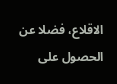الاقلاع، فضلا عن الحصول على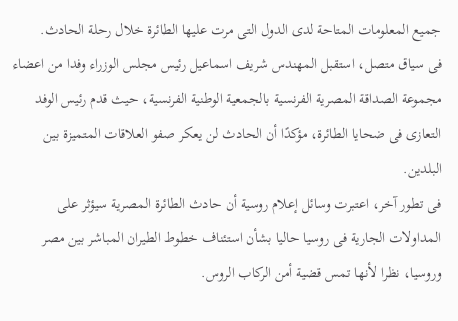جميع المعلومات المتاحة لدى الدول التى مرت عليها الطائرة خلال رحلة الحادث.
فى سياق متصل، استقبل المهندس شريف اسماعيل رئيس مجلس الوزراء وفدا من اعضاء مجموعة الصداقة المصرية الفرنسية بالجمعية الوطنية الفرنسية، حيث قدم رئيس الوفد التعازى فى ضحايا الطائرة، مؤكدًا أن الحادث لن يعكر صفو العلاقات المتميزة بين البلدين.
فى تطور آخر، اعتبرت وسائل إعلام روسية أن حادث الطائرة المصرية سيؤثر على المداولات الجارية فى روسيا حاليا بشأن استئناف خطوط الطيران المباشر بين مصر وروسيا، نظرا لأنها تمس قضية أمن الركاب الروس.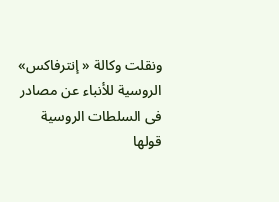ونقلت وكالة « إنترفاكس» الروسية للأنباء عن مصادر فى السلطات الروسية قولها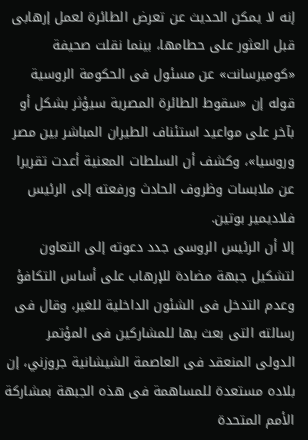إنه لا يمكن الحديث عن تعرض الطائرة لعمل إرهابى قبل العثور على حطامها، بينما نقلت صحيفة «كوميرسانت» عن مسئول فى الحكومة الروسية قوله إن «سقوط الطائرة المصرية سيؤثر بشكل أو بآخر على مواعيد استئناف الطيران المباشر بين مصر وروسيا»، وكشف أن السلطات المعنية أعدت تقريرا عن ملابسات وظروف الحادث ورفعته إلى الرئيس فلاديمير بوتين.
إلا أن الرئيس الروسى جدد دعوته إلى التعاون لتشكيل جبهة مضادة للإرهاب على أساس التكافؤ وعدم التدخل فى الشئون الداخلية للغير، وقال فى رسالته التى بعث بها للمشاركين فى المؤتمر الدولى المنعقد فى العاصمة الشيشانية جروزني، إن بلاده مستعدة للمساهمة فى هذه الجبهة بمشاركة الأمم المتحدة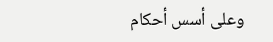وعلى أسس أحكام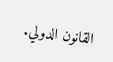القانون الدولي.